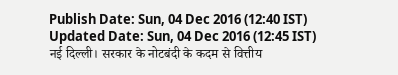Publish Date: Sun, 04 Dec 2016 (12:40 IST)
Updated Date: Sun, 04 Dec 2016 (12:45 IST)
नई दिल्ली। सरकार के नोटबंदी के कदम से वित्तीय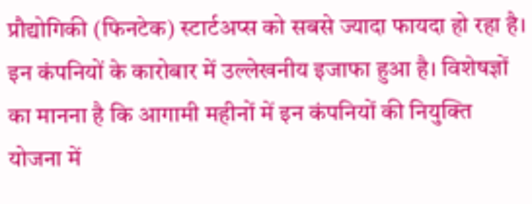प्रौद्योगिकी (फिनटेक) स्टार्टअप्स को सबसे ज्यादा फायदा हो रहा है। इन कंपनियों के कारोबार में उल्लेखनीय इजाफा हुआ है। विशेषज्ञों का मानना है कि आगामी महीनों में इन कंपनियों की नियुक्ति योजना में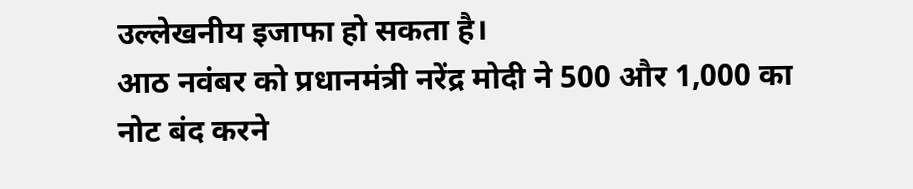उल्लेखनीय इजाफा हो सकता है।
आठ नवंबर को प्रधानमंत्री नरेंद्र मोदी ने 500 और 1,000 का नोट बंद करने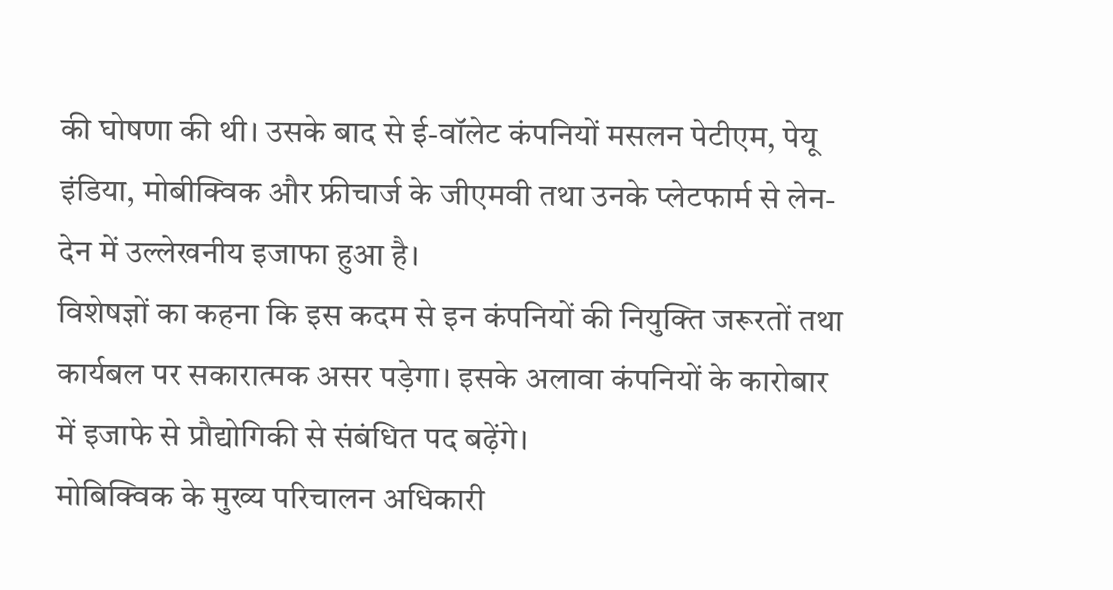की घोषणा की थी। उसके बाद से ई-वॉलेट कंपनियों मसलन पेटीएम, पेयू इंडिया, मोबीक्विक और फ्रीचार्ज के जीएमवी तथा उनके प्लेटफार्म से लेन-देन में उल्लेखनीय इजाफा हुआ है।
विशेषज्ञों का कहना कि इस कदम से इन कंपनियों की नियुक्ति जरूरतों तथा कार्यबल पर सकारात्मक असर पड़ेगा। इसके अलावा कंपनियों के कारोबार में इजाफे से प्रौद्योगिकी से संबंधित पद बढ़ेंगे।
मोबिक्विक के मुख्य परिचालन अधिकारी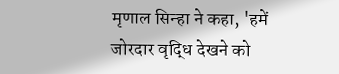मृणाल सिन्हा ने कहा, 'हमें जोरदार वृद्धि देखने को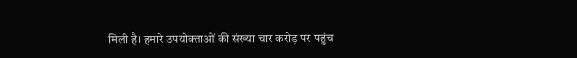मिली है। हमारे उपयोक्ताओं की संख्या चार करोड़ पर पहुंच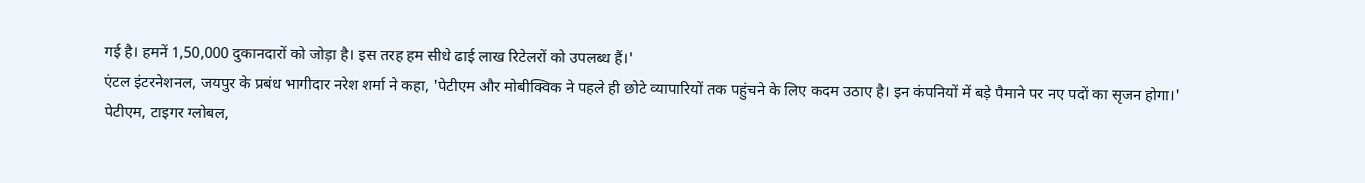गई है। हमनें 1,50,000 दुकानदारों को जोड़ा है। इस तरह हम सीधे ढाई लाख रिटेलरों को उपलब्ध हैं।'
एंटल इंटरनेशनल, जयपुर के प्रबंध भागीदार नरेश शर्मा ने कहा, 'पेटीएम और मोबीक्विक ने पहले ही छोटे व्यापारियों तक पहुंचने के लिए कदम उठाए है। इन कंपनियों में बड़े पैमाने पर नए पदों का सृजन होगा।'
पेटीएम, टाइगर ग्लोबल,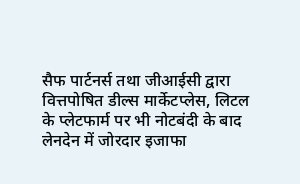सैफ पार्टनर्स तथा जीआईसी द्वारा वित्तपोषित डील्स मार्केटप्लेस, लिटल के प्लेटफार्म पर भी नोटबंदी के बाद लेनदेन में जोरदार इजाफा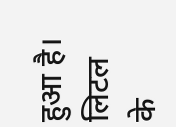हुआ है। लिटल के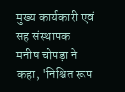मुख्य कार्यकारी एवं सह संस्थापक मनीष चोपड़ा ने कहा, 'निश्चित रूप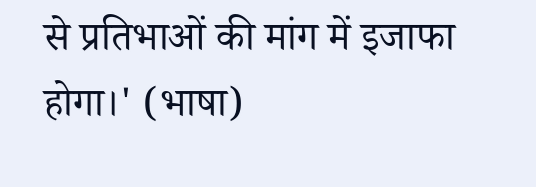से प्रतिभाओं की मांग में इजाफा होगा।' (भाषा)